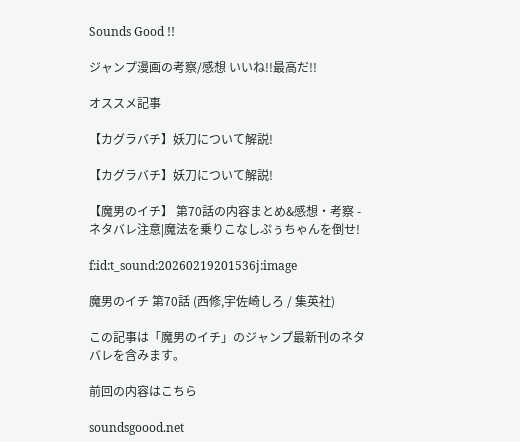Sounds Good !!

ジャンプ漫画の考察/感想 いいね!!最高だ!!

オススメ記事

【カグラバチ】妖刀について解説!

【カグラバチ】妖刀について解説!

【魔男のイチ】 第70話の内容まとめ&感想・考察 - ネタバレ注意|魔法を乗りこなしぷぅちゃんを倒せ!

f:id:t_sound:20260219201536j:image

魔男のイチ 第70話 (西修,宇佐崎しろ / 集英社)

この記事は「魔男のイチ」のジャンプ最新刊のネタバレを含みます。

前回の内容はこちら

soundsgoood.net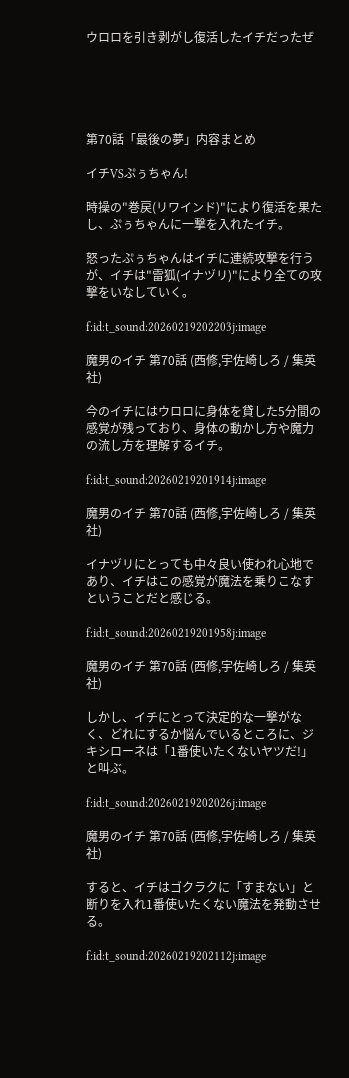ウロロを引き剥がし復活したイチだったぜ





第70話「最後の夢」内容まとめ

イチVSぷぅちゃん!

時操の"巻戻(リワインド)"により復活を果たし、ぷぅちゃんに一撃を入れたイチ。

怒ったぷぅちゃんはイチに連続攻撃を行うが、イチは"雷狐(イナヅリ)"により全ての攻撃をいなしていく。

f:id:t_sound:20260219202203j:image

魔男のイチ 第70話 (西修,宇佐崎しろ / 集英社)

今のイチにはウロロに身体を貸した5分間の感覚が残っており、身体の動かし方や魔力の流し方を理解するイチ。

f:id:t_sound:20260219201914j:image

魔男のイチ 第70話 (西修,宇佐崎しろ / 集英社)

イナヅリにとっても中々良い使われ心地であり、イチはこの感覚が魔法を乗りこなすということだと感じる。

f:id:t_sound:20260219201958j:image

魔男のイチ 第70話 (西修,宇佐崎しろ / 集英社)

しかし、イチにとって決定的な一撃がなく、どれにするか悩んでいるところに、ジキシローネは「1番使いたくないヤツだ!」と叫ぶ。

f:id:t_sound:20260219202026j:image

魔男のイチ 第70話 (西修,宇佐崎しろ / 集英社)

すると、イチはゴクラクに「すまない」と断りを入れ1番使いたくない魔法を発動させる。

f:id:t_sound:20260219202112j:image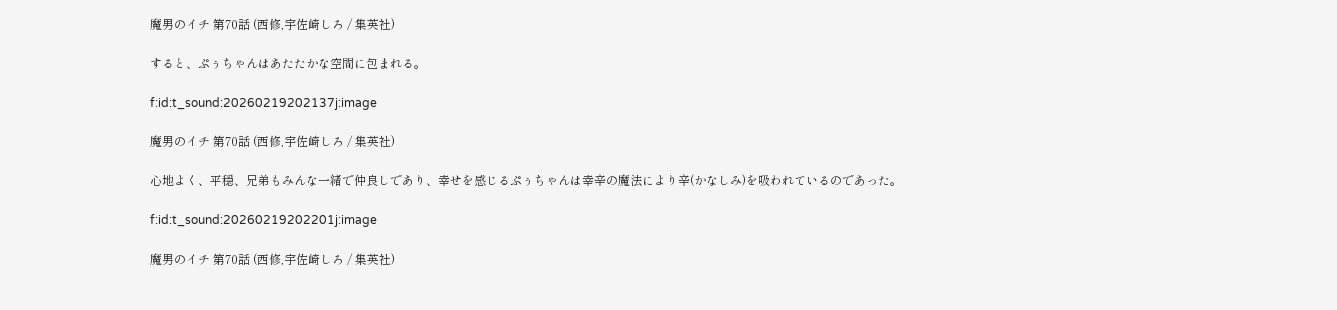魔男のイチ 第70話 (西修,宇佐崎しろ / 集英社)

すると、ぷぅちゃんはあたたかな空間に包まれる。

f:id:t_sound:20260219202137j:image

魔男のイチ 第70話 (西修,宇佐崎しろ / 集英社)

心地よく、平穏、兄弟もみんな一緒で仲良しであり、幸せを感じるぷぅちゃんは幸辛の魔法により辛(かなしみ)を吸われているのであった。

f:id:t_sound:20260219202201j:image

魔男のイチ 第70話 (西修,宇佐崎しろ / 集英社)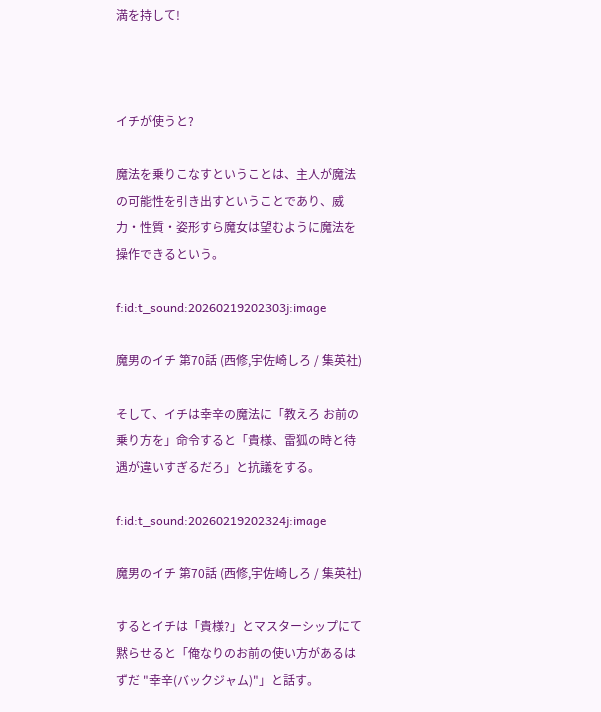満を持して!



イチが使うと?

魔法を乗りこなすということは、主人が魔法の可能性を引き出すということであり、威力・性質・姿形すら魔女は望むように魔法を操作できるという。

f:id:t_sound:20260219202303j:image

魔男のイチ 第70話 (西修,宇佐崎しろ / 集英社)

そして、イチは幸辛の魔法に「教えろ お前の乗り方を」命令すると「貴様、雷狐の時と待遇が違いすぎるだろ」と抗議をする。

f:id:t_sound:20260219202324j:image

魔男のイチ 第70話 (西修,宇佐崎しろ / 集英社)

するとイチは「貴様?」とマスターシップにて黙らせると「俺なりのお前の使い方があるはずだ "幸辛(バックジャム)"」と話す。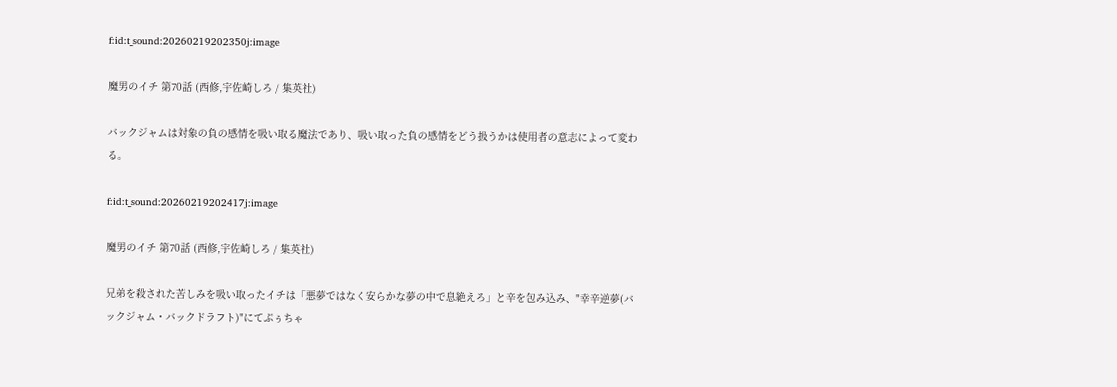f:id:t_sound:20260219202350j:image

魔男のイチ 第70話 (西修,宇佐崎しろ / 集英社)

バックジャムは対象の負の感情を吸い取る魔法であり、吸い取った負の感情をどう扱うかは使用者の意志によって変わる。

f:id:t_sound:20260219202417j:image

魔男のイチ 第70話 (西修,宇佐崎しろ / 集英社)

兄弟を殺された苦しみを吸い取ったイチは「悪夢ではなく安らかな夢の中で息絶えろ」と辛を包み込み、"幸辛逆夢(バックジャム・バックドラフト)"にてぷぅちゃ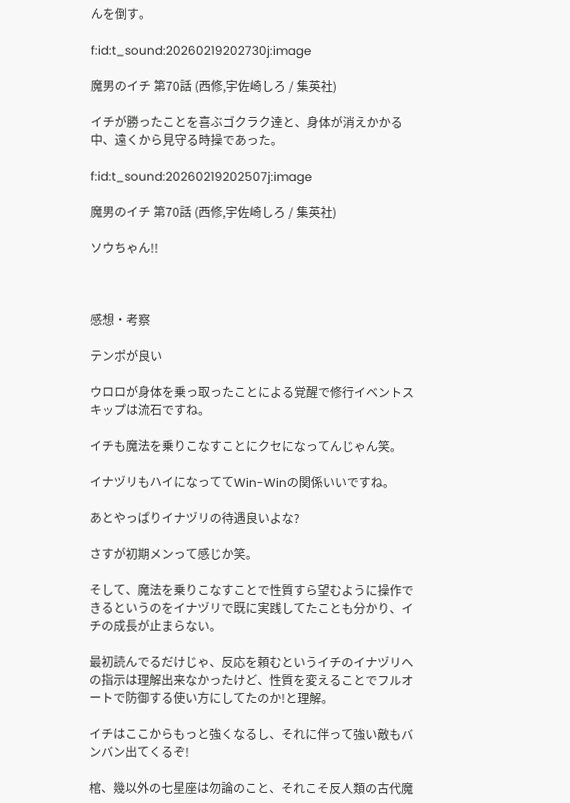んを倒す。

f:id:t_sound:20260219202730j:image

魔男のイチ 第70話 (西修,宇佐崎しろ / 集英社)

イチが勝ったことを喜ぶゴクラク達と、身体が消えかかる中、遠くから見守る時操であった。

f:id:t_sound:20260219202507j:image

魔男のイチ 第70話 (西修,宇佐崎しろ / 集英社)

ソウちゃん!!



感想・考察

テンポが良い

ウロロが身体を乗っ取ったことによる覚醒で修行イベントスキップは流石ですね。

イチも魔法を乗りこなすことにクセになってんじゃん笑。

イナヅリもハイになっててWin-Winの関係いいですね。

あとやっぱりイナヅリの待遇良いよな?

さすが初期メンって感じか笑。

そして、魔法を乗りこなすことで性質すら望むように操作できるというのをイナヅリで既に実践してたことも分かり、イチの成長が止まらない。

最初読んでるだけじゃ、反応を頼むというイチのイナヅリへの指示は理解出来なかったけど、性質を変えることでフルオートで防御する使い方にしてたのか!と理解。

イチはここからもっと強くなるし、それに伴って強い敵もバンバン出てくるぞ!

棺、幾以外の七星座は勿論のこと、それこそ反人類の古代魔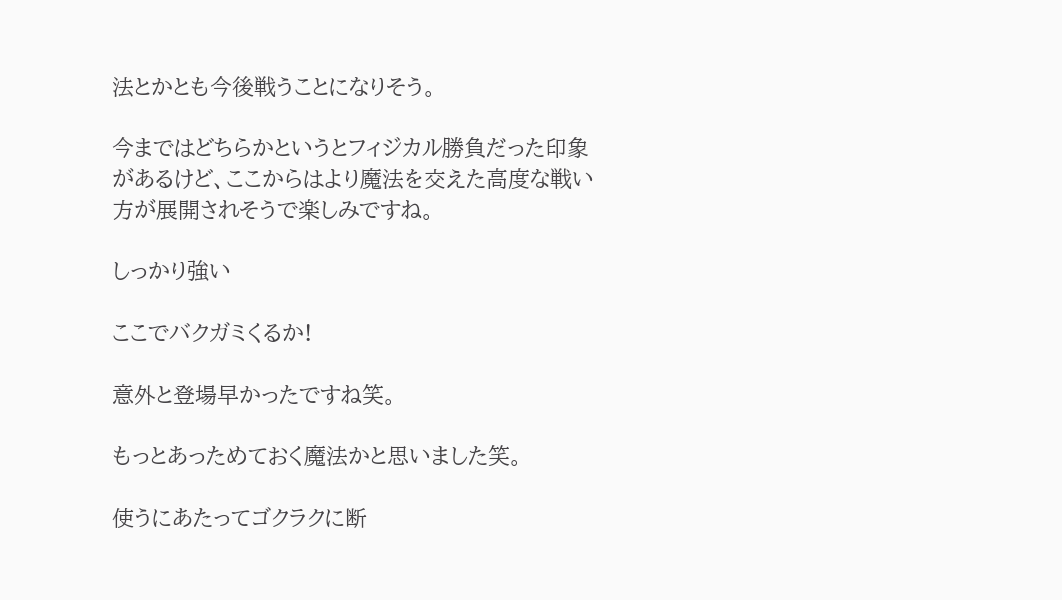法とかとも今後戦うことになりそう。

今まではどちらかというとフィジカル勝負だった印象があるけど、ここからはより魔法を交えた高度な戦い方が展開されそうで楽しみですね。

しっかり強い

ここでバクガミくるか!

意外と登場早かったですね笑。

もっとあっためておく魔法かと思いました笑。

使うにあたってゴクラクに断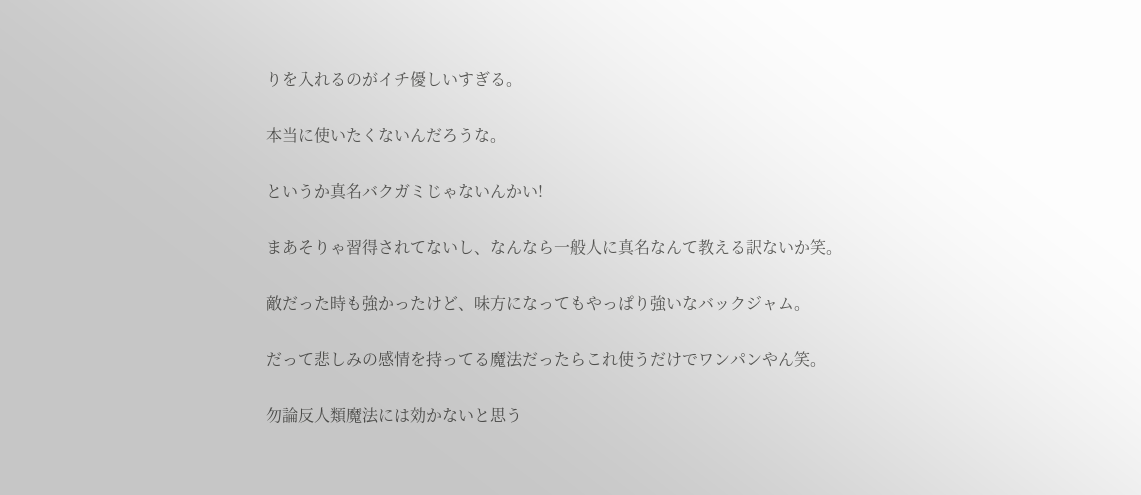りを入れるのがイチ優しいすぎる。

本当に使いたくないんだろうな。

というか真名バクガミじゃないんかい!

まあそりゃ習得されてないし、なんなら一般人に真名なんて教える訳ないか笑。

敵だった時も強かったけど、味方になってもやっぱり強いなバックジャム。

だって悲しみの感情を持ってる魔法だったらこれ使うだけでワンパンやん笑。

勿論反人類魔法には効かないと思う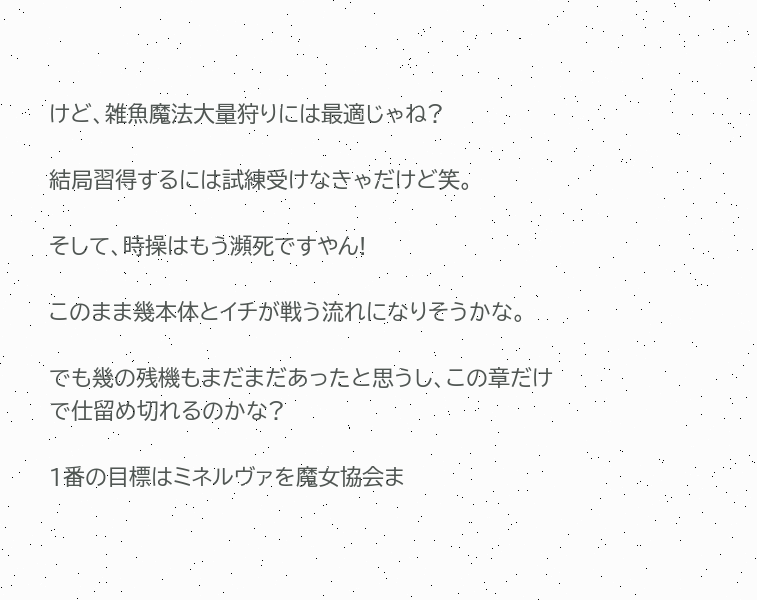けど、雑魚魔法大量狩りには最適じゃね?

結局習得するには試練受けなきゃだけど笑。

そして、時操はもう瀕死ですやん!

このまま幾本体とイチが戦う流れになりそうかな。

でも幾の残機もまだまだあったと思うし、この章だけで仕留め切れるのかな?

1番の目標はミネルヴァを魔女協会ま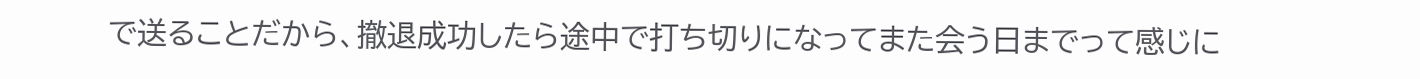で送ることだから、撤退成功したら途中で打ち切りになってまた会う日までって感じに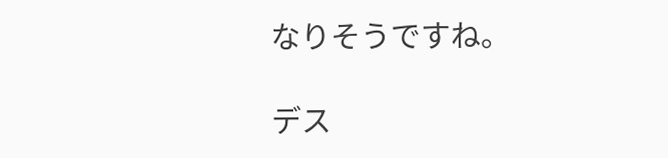なりそうですね。

デス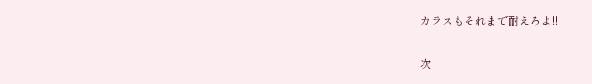カラスもそれまで耐えろよ!!

次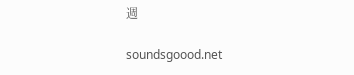週

soundsgoood.net